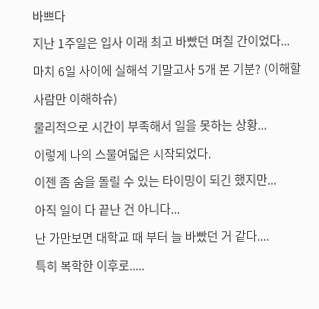바쁘다
지난 1주일은 입사 이래 최고 바빴던 며칠 간이었다...
마치 6일 사이에 실해석 기말고사 5개 본 기분? (이해할 사람만 이해하슈)
물리적으로 시간이 부족해서 일을 못하는 상황...
이렇게 나의 스물여덟은 시작되었다.
이젠 좀 숨을 돌릴 수 있는 타이밍이 되긴 했지만...
아직 일이 다 끝난 건 아니다...
난 가만보면 대학교 때 부터 늘 바빴던 거 같다....
특히 복학한 이후로.....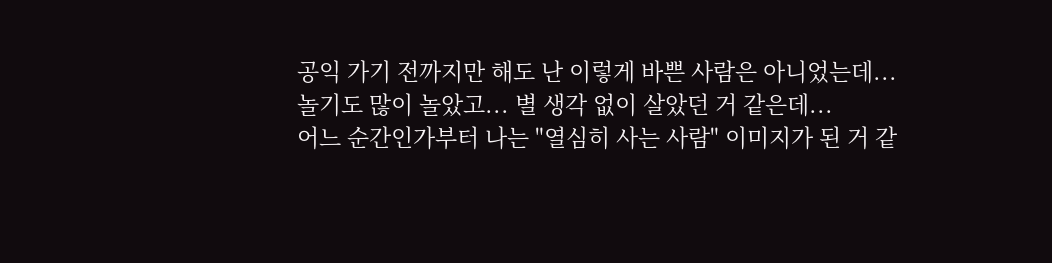공익 가기 전까지만 해도 난 이렇게 바쁜 사람은 아니었는데...
놀기도 많이 놀았고... 별 생각 없이 살았던 거 같은데...
어느 순간인가부터 나는 "열심히 사는 사람" 이미지가 된 거 같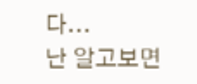다...
난 알고보면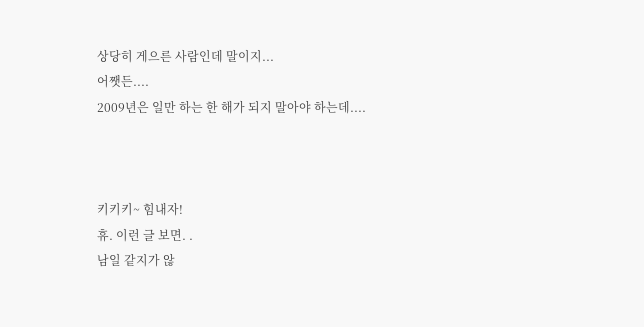상당히 게으른 사람인데 말이지...
어쨋든....
2009년은 일만 하는 한 해가 되지 말아야 하는데....



키키키~ 힘내자!
휴. 이런 글 보면. .
남일 같지가 않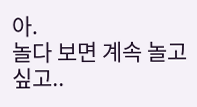아.
놀다 보면 계속 놀고 싶고..